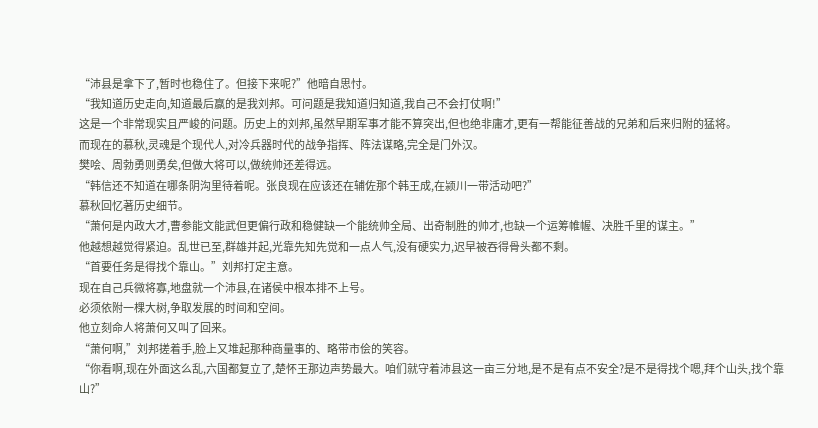“沛县是拿下了,暂时也稳住了。但接下来呢?”他暗自思忖。
“我知道历史走向,知道最后赢的是我刘邦。可问题是我知道归知道,我自己不会打仗啊!”
这是一个非常现实且严峻的问题。历史上的刘邦,虽然早期军事才能不算突出,但也绝非庸才,更有一帮能征善战的兄弟和后来归附的猛将。
而现在的慕秋,灵魂是个现代人,对冷兵器时代的战争指挥、阵法谋略,完全是门外汉。
樊哙、周勃勇则勇矣,但做大将可以,做统帅还差得远。
“韩信还不知道在哪条阴沟里待着呢。张良现在应该还在辅佐那个韩王成,在颍川一带活动吧?”
慕秋回忆著历史细节。
“萧何是内政大才,曹参能文能武但更偏行政和稳健缺一个能统帅全局、出奇制胜的帅才,也缺一个运筹帷幄、决胜千里的谋主。”
他越想越觉得紧迫。乱世已至,群雄并起,光靠先知先觉和一点人气,没有硬实力,迟早被吞得骨头都不剩。
“首要任务是得找个靠山。”刘邦打定主意。
现在自己兵微将寡,地盘就一个沛县,在诸侯中根本排不上号。
必须依附一棵大树,争取发展的时间和空间。
他立刻命人将萧何又叫了回来。
“萧何啊,”刘邦搓着手,脸上又堆起那种商量事的、略带市侩的笑容。
“你看啊,现在外面这么乱,六国都复立了,楚怀王那边声势最大。咱们就守着沛县这一亩三分地,是不是有点不安全?是不是得找个嗯,拜个山头,找个靠山?”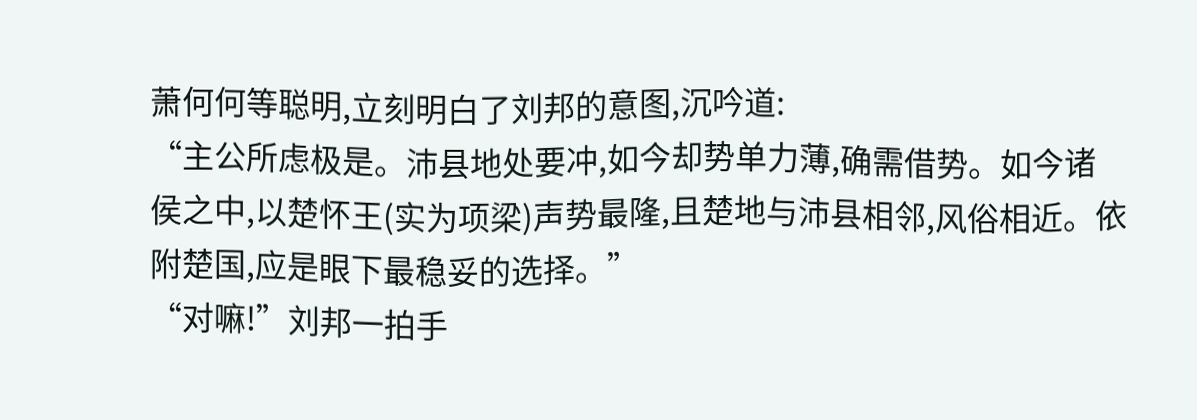萧何何等聪明,立刻明白了刘邦的意图,沉吟道:
“主公所虑极是。沛县地处要冲,如今却势单力薄,确需借势。如今诸侯之中,以楚怀王(实为项梁)声势最隆,且楚地与沛县相邻,风俗相近。依附楚国,应是眼下最稳妥的选择。”
“对嘛!”刘邦一拍手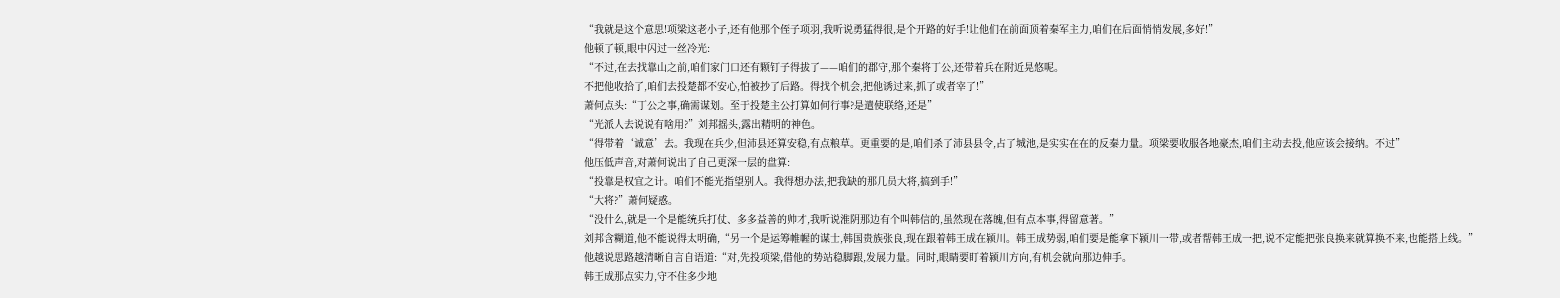“我就是这个意思!项梁这老小子,还有他那个侄子项羽,我听说勇猛得很,是个开路的好手!让他们在前面顶着秦军主力,咱们在后面悄悄发展,多好!”
他顿了顿,眼中闪过一丝冷光:
“不过,在去找靠山之前,咱们家门口还有颗钉子得拔了——咱们的郡守,那个秦将丁公,还带着兵在附近晃悠呢。
不把他收拾了,咱们去投楚都不安心,怕被抄了后路。得找个机会,把他诱过来,抓了或者宰了!”
萧何点头:“丁公之事,确需谋划。至于投楚主公打算如何行事?是遣使联络,还是”
“光派人去说说有啥用?”刘邦摇头,露出精明的神色。
“得带着‘诚意’去。我现在兵少,但沛县还算安稳,有点粮草。更重要的是,咱们杀了沛县县令,占了城池,是实实在在的反秦力量。项梁要收服各地豪杰,咱们主动去投,他应该会接纳。不过”
他压低声音,对萧何说出了自己更深一层的盘算:
“投靠是权宜之计。咱们不能光指望别人。我得想办法,把我缺的那几员大将,搞到手!”
“大将?”萧何疑惑。
“没什么,就是一个是能统兵打仗、多多益善的帅才,我听说淮阴那边有个叫韩信的,虽然现在落魄,但有点本事,得留意著。”
刘邦含糊道,他不能说得太明确,“另一个是运筹帷幄的谋士,韩国贵族张良,现在跟着韩王成在颍川。韩王成势弱,咱们要是能拿下颍川一带,或者帮韩王成一把,说不定能把张良换来就算换不来,也能搭上线。”
他越说思路越清晰自言自语道:“对,先投项梁,借他的势站稳脚跟,发展力量。同时,眼睛要盯着颍川方向,有机会就向那边伸手。
韩王成那点实力,守不住多少地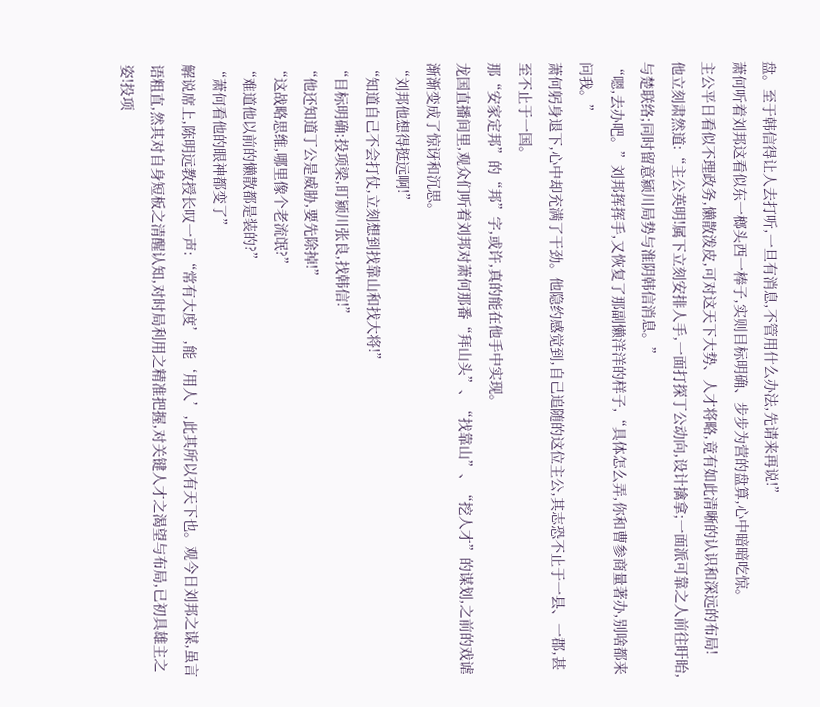盘。至于韩信得让人去打听,一旦有消息,不管用什么办法,先请来再说!”
萧何听着刘邦这看似东一榔头西一棒子,实则目标明确、步步为营的盘算,心中暗暗吃惊。
主公平日看似不理政务,懒散泼皮,可对这天下大势、人才将略,竟有如此清晰的认识和深远的布局!
他立刻肃然道:“主公英明!属下立刻安排人手,一面打探丁公动向,设计擒拿;一面派可靠之人前往盱眙,与楚联络;同时留意颍川局势与淮阴韩信消息。”
“嗯,去办吧。”刘邦挥挥手,又恢复了那副懒洋洋的样子,“具体怎么弄,你和曹参商量著办,别啥都来问我。”
萧何躬身退下,心中却充满了干劲。他隐约感觉到,自己追随的这位主公,其志恐不止于一县、一郡,甚至不止于一国。
那“安家定邦”的“邦”字,或许,真的能在他手中实现。
龙国直播间里,观众们听着刘邦对萧何那番“拜山头”、“找靠山”、“挖人才”的谋划,之前的戏谑渐渐变成了惊讶和沉思。
“刘邦他想得挺远啊!”
“知道自己不会打仗,立刻想到找靠山和找大将!”
“目标明确:投项梁,盯颍川张良,找韩信!”
“他还知道丁公是威胁,要先除掉!”
“这战略思维,哪里像个老流氓?”
“难道他以前的懒散都是装的?”
“萧何看他的眼神都变了”
解说席上,陈明远教授长叹一声:“常有大度’,能‘用人’,此其所以有天下也。观今日刘邦之谋,虽言语粗直,然其对自身短板之清醒认知,对时局利用之精准把握,对关键人才之渴望与布局,已初具雄主之姿!投项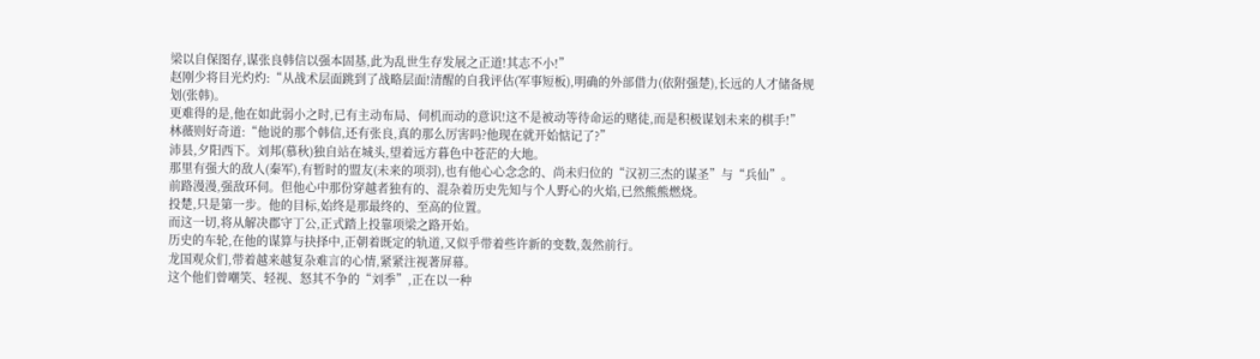梁以自保图存,谋张良韩信以强本固基,此为乱世生存发展之正道!其志不小!”
赵刚少将目光灼灼:“从战术层面跳到了战略层面!清醒的自我评估(军事短板),明确的外部借力(依附强楚),长远的人才储备规划(张韩)。
更难得的是,他在如此弱小之时,已有主动布局、伺机而动的意识!这不是被动等待命运的赌徒,而是积极谋划未来的棋手!”
林薇则好奇道:“他说的那个韩信,还有张良,真的那么厉害吗?他现在就开始惦记了?”
沛县,夕阳西下。刘邦(慕秋)独自站在城头,望着远方暮色中苍茫的大地。
那里有强大的敌人(秦军),有暂时的盟友(未来的项羽),也有他心心念念的、尚未归位的“汉初三杰的谋圣”与“兵仙”。
前路漫漫,强敌环伺。但他心中那份穿越者独有的、混杂着历史先知与个人野心的火焰,已然熊熊燃烧。
投楚,只是第一步。他的目标,始终是那最终的、至高的位置。
而这一切,将从解决郡守丁公,正式踏上投靠项梁之路开始。
历史的车轮,在他的谋算与抉择中,正朝着既定的轨道,又似乎带着些许新的变数,轰然前行。
龙国观众们,带着越来越复杂难言的心情,紧紧注视著屏幕。
这个他们曾嘲笑、轻视、怒其不争的“刘季”,正在以一种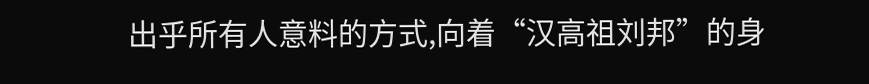出乎所有人意料的方式,向着“汉高祖刘邦”的身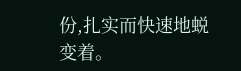份,扎实而快速地蜕变着。